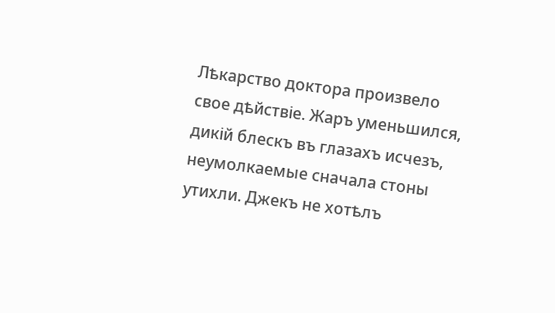Лѣкарство доктора произвело свое дѣйствіе. Жаръ уменьшился, дикій блескъ въ глазахъ исчезъ, неумолкаемые сначала стоны утихли. Джекъ не хотѣлъ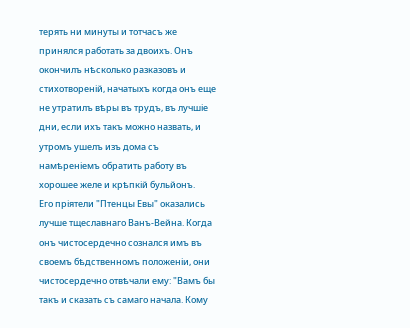терять ни минуты и тотчасъ же принялся работать за двоихъ. Онъ окончилъ нѣсколько разказовъ и стихотвореній, начатыхъ когда онъ еще не утратилъ вѣры въ трудъ, въ лучшіе дни, если ихъ такъ можно назвать, и утромъ ушелъ изъ дома съ намѣреніемъ обратить работу въ хорошее желе и крѣпкій бульйонъ.
Его пріятели "Птенцы Евы" оказались лучше тщеславнаго Ванъ-Вейна. Когда онъ чистосердечно сознался имъ въ своемъ бѣдственномъ положеніи, они чистосердечно отвѣчали ему: "Вамъ бы такъ и сказать съ самаго начала. Кому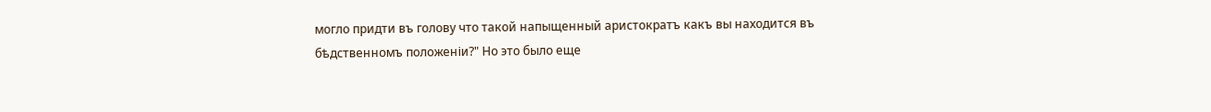могло придти въ голову что такой напыщенный аристократъ какъ вы находится въ бѣдственномъ положеніи?" Но это было еще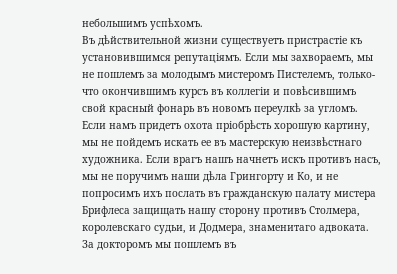небольшимъ успѣхомъ.
Въ дѣйствительной жизни существуетъ пристрастіе къ установившимся репутаціямъ. Если мы захвораемъ, мы не пошлемъ за молодымъ мистеромъ Пистелемъ, только-что окончившимъ курсъ въ коллегіи и повѣсившимъ свой красный фонарь въ новомъ переулкѣ за угломъ. Если намъ придетъ охота пріобрѣсть хорошую картину, мы не пойдемъ искать ее въ мастерскую неизвѣстнаго художника. Если врагъ нашъ начнетъ искъ противъ насъ, мы не поручимъ наши дѣла Грингорту и Ко, и не попросимъ ихъ послать въ гражданскую палату мистера Брифлеса защищать нашу сторону противъ Столмера, королевскаго судьи, и Додмера, знаменитаго адвоката. За докторомъ мы пошлемъ въ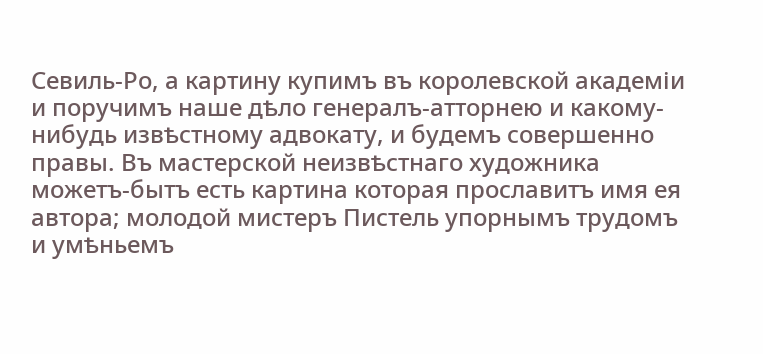Севиль-Ро, а картину купимъ въ королевской академіи и поручимъ наше дѣло генералъ-атторнею и какому-нибудь извѣстному адвокату, и будемъ совершенно правы. Въ мастерской неизвѣстнаго художника можетъ-бытъ есть картина которая прославитъ имя ея автора; молодой мистеръ Пистель упорнымъ трудомъ и умѣньемъ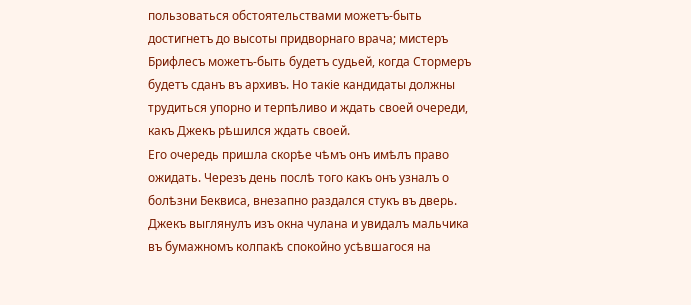пользоваться обстоятельствами можетъ-быть достигнетъ до высоты придворнаго врача; мистеръ Брифлесъ можетъ-быть будетъ судьей, когда Стормеръ будетъ сданъ въ архивъ. Но такіе кандидаты должны трудиться упорно и терпѣливо и ждать своей очереди, какъ Джекъ рѣшился ждать своей.
Его очередь пришла скорѣе чѣмъ онъ имѣлъ право ожидать. Черезъ день послѣ того какъ онъ узналъ о болѣзни Беквиса, внезапно раздался стукъ въ дверь. Джекъ выглянулъ изъ окна чулана и увидалъ мальчика въ бумажномъ колпакѣ спокойно усѣвшагося на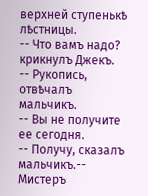верхней ступенькѣ лѣстницы.
-- Что вамъ надо? крикнулъ Джекъ.
-- Рукопись, отвѣчалъ мальчикъ.
-- Вы не получите ее сегодня.
-- Получу, сказалъ мальчикъ.-- Мистеръ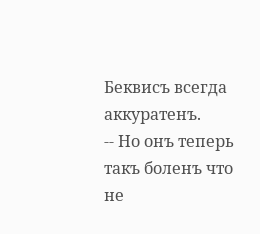Беквисъ всегда аккуратенъ.
-- Но онъ теперь такъ боленъ что не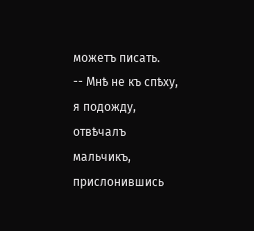можетъ писать.
-- Мнѣ не къ спѣху, я подожду, отвѣчалъ мальчикъ, прислонившись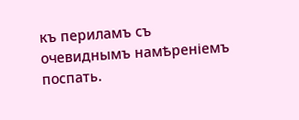къ периламъ съ очевиднымъ намѣреніемъ поспать.